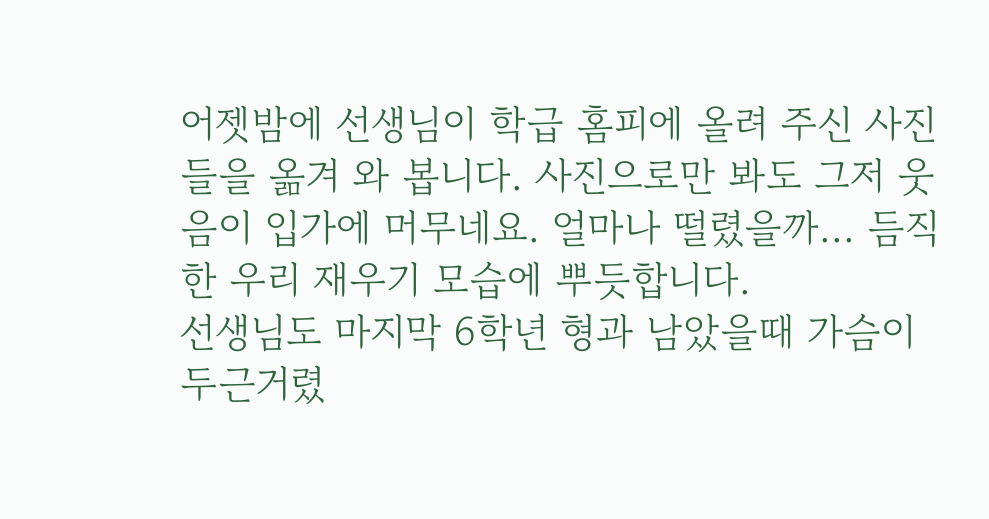어젯밤에 선생님이 학급 홈피에 올려 주신 사진들을 옮겨 와 봅니다. 사진으로만 봐도 그저 웃음이 입가에 머무네요. 얼마나 떨렸을까... 듬직한 우리 재우기 모습에 뿌듯합니다.
선생님도 마지막 6학년 형과 남았을때 가슴이 두근거렸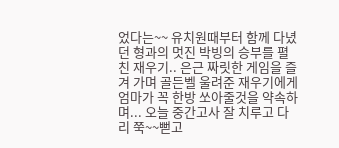었다는~~ 유치원때부터 함께 다녔던 형과의 멋진 박빙의 승부를 펼친 재우기.. 은근 짜릿한 게임을 즐겨 가며 골든벨 울려준 재우기에게 엄마가 꼭 한방 쏘아줄것을 약속하며... 오늘 중간고사 잘 치루고 다리 쭉~~뻗고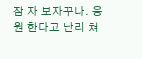잠 자 보자꾸나. 응원 한다고 난리 쳐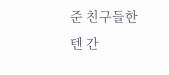준 친구들한텐 간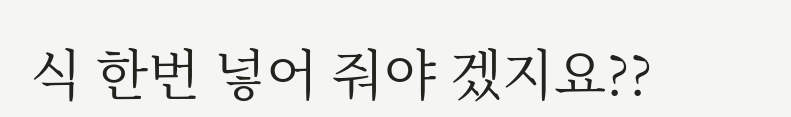식 한번 넣어 줘야 겠지요??